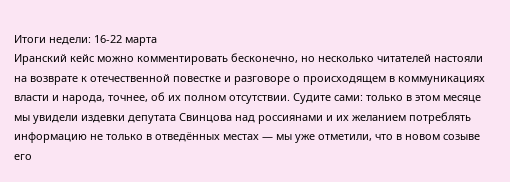Итоги недели: 16-22 марта
Иранский кейс можно комментировать бесконечно, но несколько читателей настояли на возврате к отечественной повестке и разговоре о происходящем в коммуникациях власти и народа, точнее, об их полном отсутствии. Судите сами: только в этом месяце мы увидели издевки депутата Свинцова над россиянами и их желанием потреблять информацию не только в отведённых местах — мы уже отметили, что в новом созыве его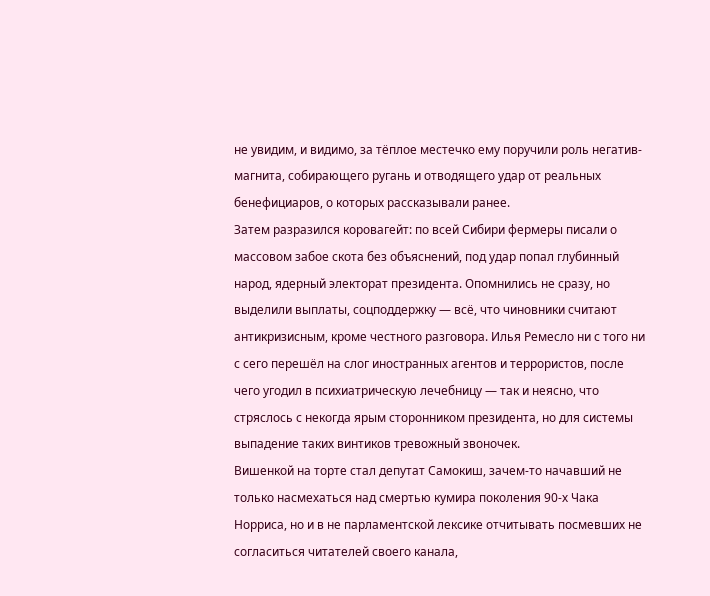не увидим, и видимо, за тёплое местечко ему поручили роль негатив-магнита, собирающего ругань и отводящего удар от реальных бенефициаров, о которых рассказывали ранее.
Затем разразился коровагейт: по всей Сибири фермеры писали о массовом забое скота без объяснений, под удар попал глубинный народ, ядерный электорат президента. Опомнились не сразу, но выделили выплаты, соцподдержку — всё, что чиновники считают антикризисным, кроме честного разговора. Илья Ремесло ни с того ни с сего перешёл на слог иностранных агентов и террористов, после чего угодил в психиатрическую лечебницу — так и неясно, что стряслось с некогда ярым сторонником президента, но для системы выпадение таких винтиков тревожный звоночек.
Вишенкой на торте стал депутат Самокиш, зачем-то начавший не только насмехаться над смертью кумира поколения 90-х Чака Норриса, но и в не парламентской лексике отчитывать посмевших не согласиться читателей своего канала,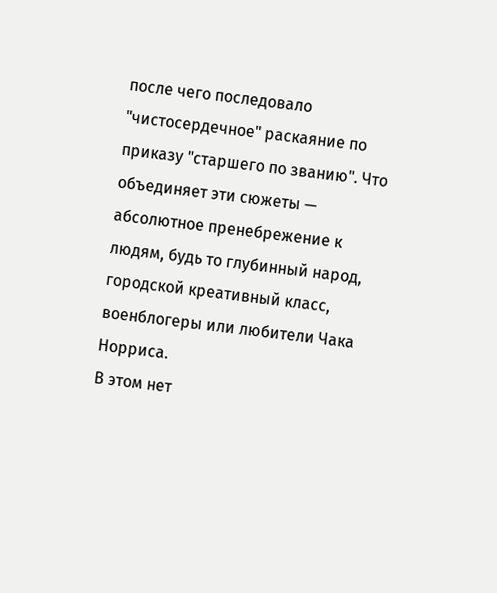после чего последовало "чистосердечное" раскаяние по приказу "старшего по званию". Что объединяет эти сюжеты — абсолютное пренебрежение к людям, будь то глубинный народ, городской креативный класс, военблогеры или любители Чака Норриса.
В этом нет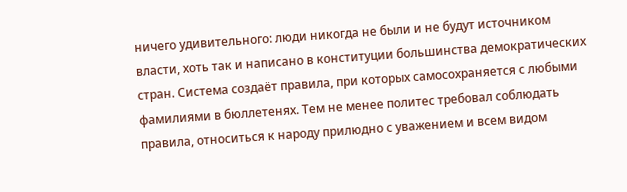ничего удивительного: люди никогда не были и не будут источником власти, хоть так и написано в конституции большинства демократических стран. Система создаёт правила, при которых самосохраняется с любыми фамилиями в бюллетенях. Тем не менее политес требовал соблюдать правила, относиться к народу прилюдно с уважением и всем видом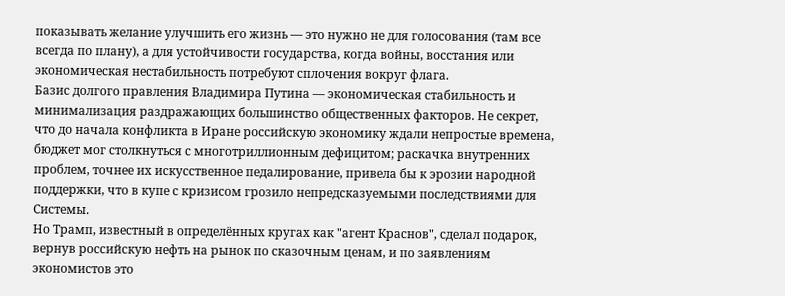показывать желание улучшить его жизнь — это нужно не для голосования (там все всегда по плану), а для устойчивости государства, когда войны, восстания или экономическая нестабильность потребуют сплочения вокруг флага.
Базис долгого правления Владимира Путина — экономическая стабильность и минимализация раздражающих большинство общественных факторов. Не секрет, что до начала конфликта в Иране российскую экономику ждали непростые времена, бюджет мог столкнуться с многотриллионным дефицитом; раскачка внутренних проблем, точнее их искусственное педалирование, привела бы к эрозии народной поддержки, что в купе с кризисом грозило непредсказуемыми последствиями для Системы.
Но Трамп, известный в определённых кругах как "агент Краснов", сделал подарок, вернув российскую нефть на рынок по сказочным ценам, и по заявлениям экономистов это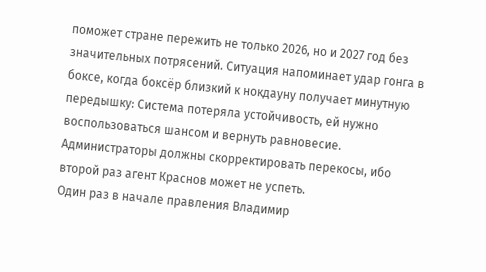поможет стране пережить не только 2026, но и 2027 год без значительных потрясений. Ситуация напоминает удар гонга в боксе, когда боксёр близкий к нокдауну получает минутную передышку: Система потеряла устойчивость, ей нужно воспользоваться шансом и вернуть равновесие. Администраторы должны скорректировать перекосы, ибо второй раз агент Краснов может не успеть.
Один раз в начале правления Владимир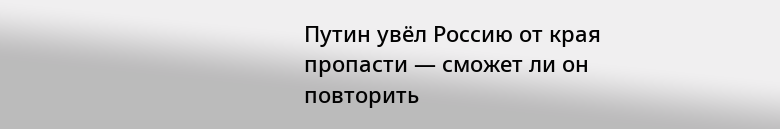Путин увёл Россию от края пропасти — сможет ли он повторить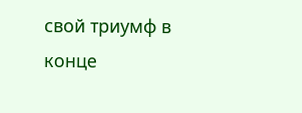свой триумф в конце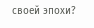своей эпохи?